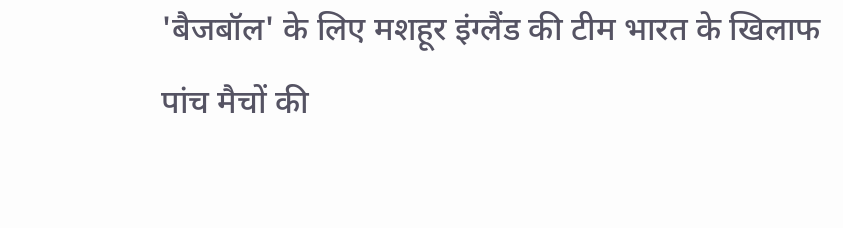'बैजबॉल' के लिए मशहूर इंग्लैंड की टीम भारत के खिलाफ पांच मैचों की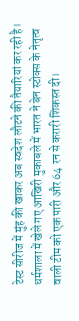टेस्ट सीरीज में मुंह की खाकर अब स्वदेश लौटने की तैयारियां कर रही है। धर्मशाला में खेले गए आखिरी मुकाबले में भारत ने बेन स्टोक्स के नेतृत्व वाली टीम को एक पारी और 64 रन से करारी शिकस्त दी।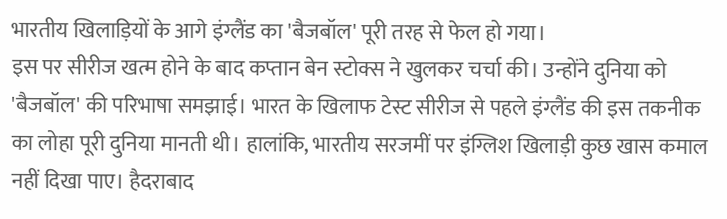भारतीय खिलाड़ियों के आगे इंग्लैंड का 'बैजबॉल' पूरी तरह से फेल हो गया।
इस पर सीरीज खत्म होने के बाद कप्तान बेन स्टोक्स ने खुलकर चर्चा की। उन्होंने दुनिया को 'बैजबॉल' की परिभाषा समझाई। भारत के खिलाफ टेस्ट सीरीज से पहले इंग्लैंड की इस तकनीक का लोहा पूरी दुनिया मानती थी। हालांकि, भारतीय सरजमीं पर इंग्लिश खिलाड़ी कुछ खास कमाल नहीं दिखा पाए। हैदराबाद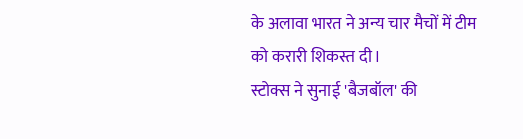के अलावा भारत ने अन्य चार मैचों में टीम को करारी शिकस्त दी।
स्टोक्स ने सुनाई 'बैजबॉल' की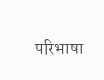परिभाषा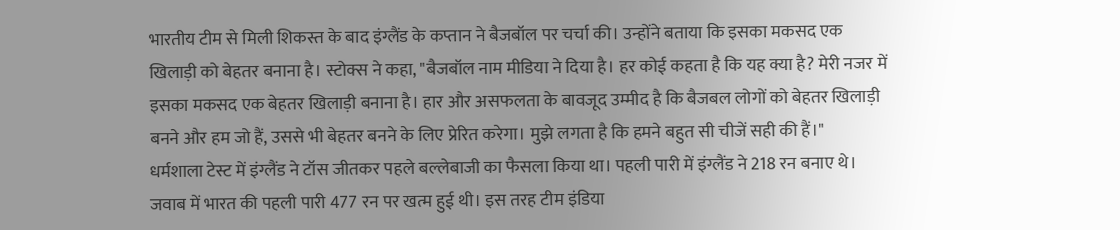भारतीय टीम से मिली शिकस्त के बाद इंग्लैंड के कप्तान ने बैजबॉल पर चर्चा की। उन्होंने बताया कि इसका मकसद एक खिलाड़ी को बेहतर बनाना है। स्टोक्स ने कहा, "बैजबॉल नाम मीडिया ने दिया है। हर कोई कहता है कि यह क्या है? मेरी नजर में इसका मकसद एक बेहतर खिलाड़ी बनाना है। हार और असफलता के बावजूद उम्मीद है कि बैजबल लोगों को बेहतर खिलाड़ी बनने और हम जो हैं, उससे भी बेहतर बनने के लिए प्रेरित करेगा। मुझे लगता है कि हमने बहुत सी चीजें सही की हैं।"
धर्मशाला टेस्ट में इंग्लैंड ने टॉस जीतकर पहले बल्लेबाजी का फैसला किया था। पहली पारी में इंग्लैंड ने 218 रन बनाए थे। जवाब में भारत की पहली पारी 477 रन पर खत्म हुई थी। इस तरह टीम इंडिया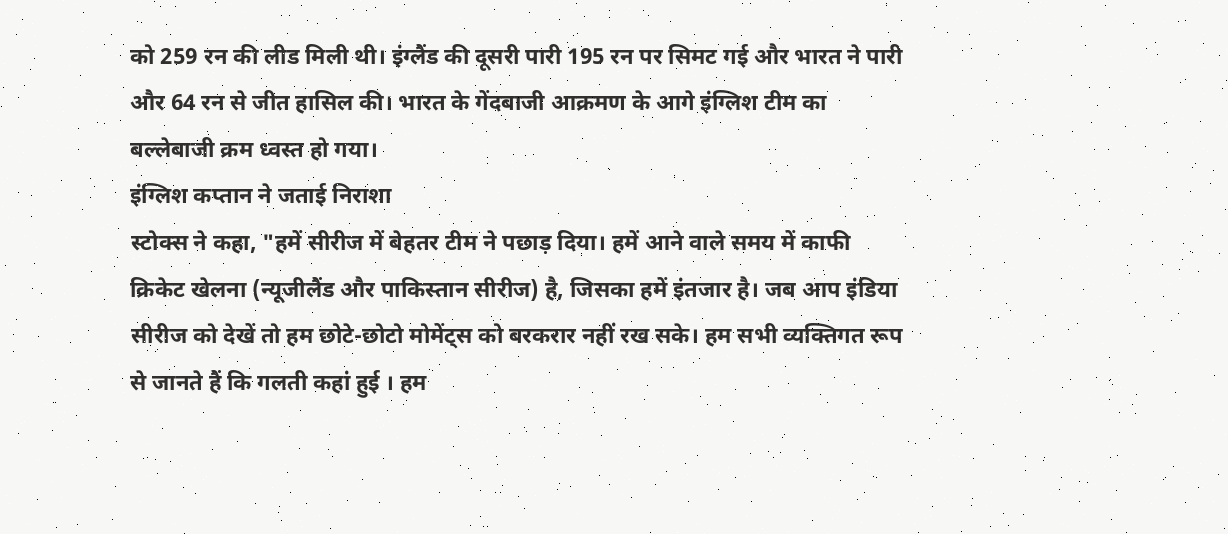को 259 रन की लीड मिली थी। इंग्लैंड की दूसरी पारी 195 रन पर सिमट गई और भारत ने पारी और 64 रन से जीत हासिल की। भारत के गेंदबाजी आक्रमण के आगे इंग्लिश टीम का बल्लेबाजी क्रम ध्वस्त हो गया।
इंग्लिश कप्तान ने जताई निराशा
स्टोक्स ने कहा, "हमें सीरीज में बेहतर टीम ने पछाड़ दिया। हमें आने वाले समय में काफी क्रिकेट खेलना (न्यूजीलैंड और पाकिस्तान सीरीज) है, जिसका हमें इंतजार है। जब आप इंडिया
सीरीज को देखें तो हम छोटे-छोटो मोमेंट्स को बरकरार नहीं रख सके। हम सभी व्यक्तिगत रूप से जानते हैं कि गलती कहां हुई । हम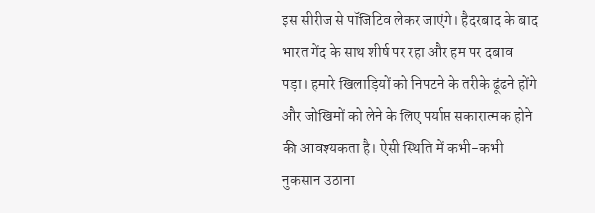इस सीरीज से पॉजिटिव लेकर जाएंगे। हैदरबाद के बाद भारत गेंद के साथ शीर्ष पर रहा और हम पर दबाव पड़ा। हमारे खिलाड़ियों को निपटने के तरीके ढूंढने होंगे और जोखिमों को लेने के लिए पर्याप्त सकारात्मक होने की आवश्यकता है। ऐसी स्थिति में कभी-कभी नुकसान उठाना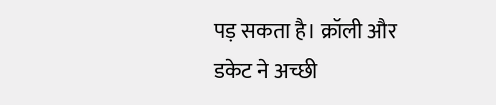पड़ सकता है। क्रॉली और डकेट ने अच्छी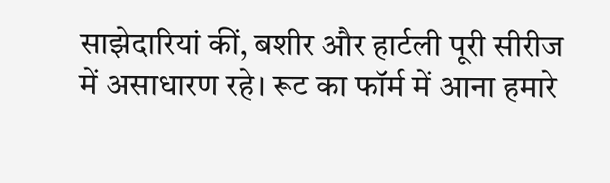साझेदारियां कीं, बशीर और हार्टली पूरी सीरीज में असाधारण रहे। रूट का फॉर्म में आना हमारे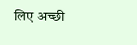लिए अच्छी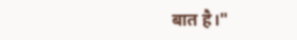बात है।"